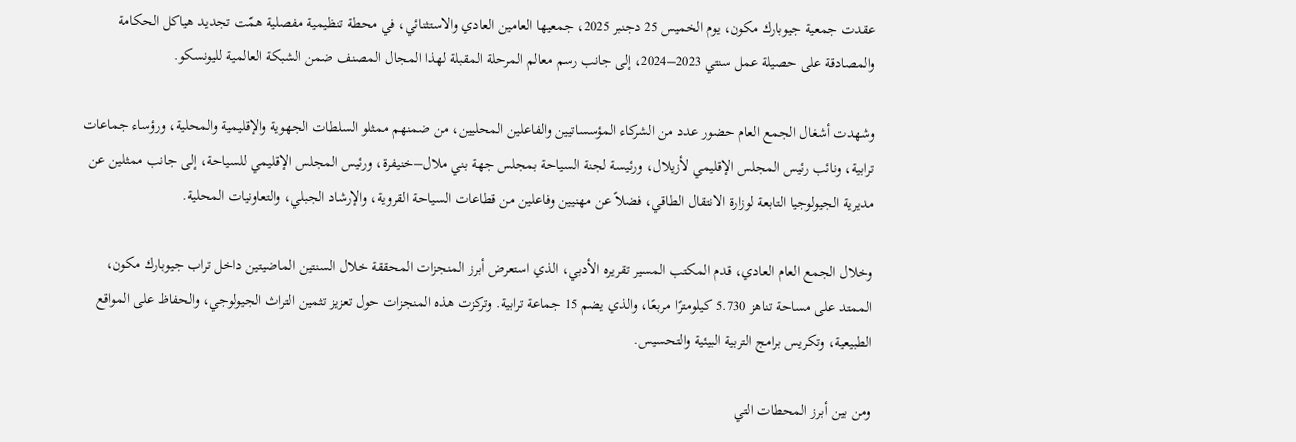عقدت جمعية جيوبارك مكون، يوم الخميس 25 دجنبر 2025، جمعيها العامين العادي والاستثنائي، في محطة تنظيمية مفصلية همّت تجديد هياكل الحكامة والمصادقة على حصيلة عمل سنتي 2023–2024، إلى جانب رسم معالم المرحلة المقبلة لهذا المجال المصنف ضمن الشبكة العالمية لليونسكو.

وشهدت أشغال الجمع العام حضور عدد من الشركاء المؤسساتيين والفاعلين المحليين، من ضمنهم ممثلو السلطات الجهوية والإقليمية والمحلية، ورؤساء جماعات ترابية، ونائب رئيس المجلس الإقليمي لأزيلال، ورئيسة لجنة السياحة بمجلس جهة بني ملال–خنيفرة، ورئيس المجلس الإقليمي للسياحة، إلى جانب ممثلين عن مديرية الجيولوجيا التابعة لوزارة الانتقال الطاقي، فضلاً عن مهنيين وفاعلين من قطاعات السياحة القروية، والإرشاد الجبلي، والتعاونيات المحلية.

وخلال الجمع العام العادي، قدم المكتب المسير تقريره الأدبي، الذي استعرض أبرز المنجزات المحققة خلال السنتين الماضيتين داخل تراب جيوبارك مكون، الممتد على مساحة تناهز 5.730 كيلومترًا مربعًا، والذي يضم 15 جماعة ترابية. وتركزت هذه المنجزات حول تعزيز تثمين التراث الجيولوجي، والحفاظ على المواقع الطبيعية، وتكريس برامج التربية البيئية والتحسيس.

ومن بين أبرز المحطات التي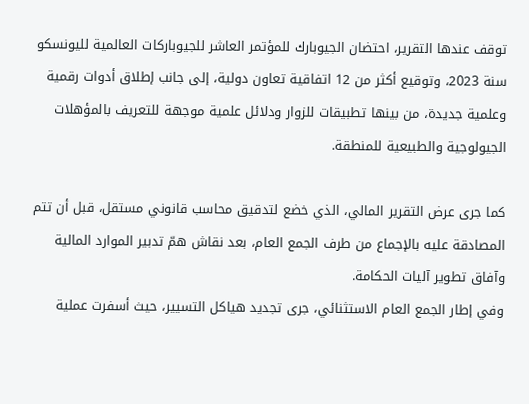توقف عندها التقرير، احتضان الجيوبارك للمؤتمر العاشر للجيوباركات العالمية لليونسكو سنة 2023، وتوقيع أكثر من 12 اتفاقية تعاون دولية، إلى جانب إطلاق أدوات رقمية وعلمية جديدة، من بينها تطبيقات للزوار ودلائل علمية موجهة للتعريف بالمؤهلات الجيولوجية والطبيعية للمنطقة.

كما جرى عرض التقرير المالي، الذي خضع لتدقيق محاسب قانوني مستقل، قبل أن تتم المصادقة عليه بالإجماع من طرف الجمع العام، بعد نقاش همّ تدبير الموارد المالية وآفاق تطوير آليات الحكامة.
وفي إطار الجمع العام الاستثنائي، جرى تجديد هياكل التسيير، حيث أسفرت عملية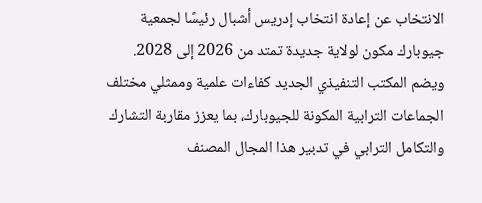الانتخاب عن إعادة انتخاب إدريس أشبال رئيسًا لجمعية جيوبارك مكون لولاية جديدة تمتد من 2026 إلى 2028. ويضم المكتب التنفيذي الجديد كفاءات علمية وممثلي مختلف الجماعات الترابية المكونة للجيوبارك، بما يعزز مقاربة التشارك والتكامل الترابي في تدبير هذا المجال المصنف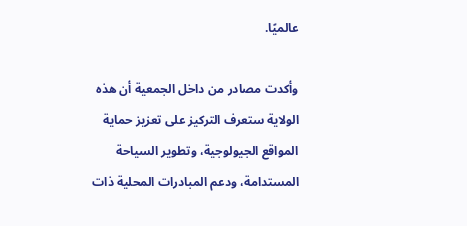عالميًا.

وأكدت مصادر من داخل الجمعية أن هذه الولاية ستعرف التركيز على تعزيز حماية المواقع الجيولوجية، وتطوير السياحة المستدامة، ودعم المبادرات المحلية ذات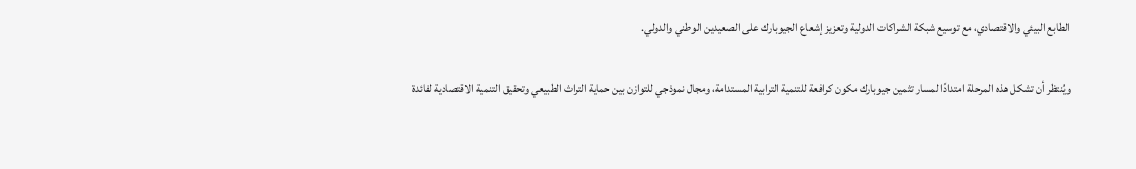الطابع البيئي والاقتصادي، مع توسيع شبكة الشراكات الدولية وتعزيز إشعاع الجيوبارك على الصعيدين الوطني والدولي.

ويُنتظر أن تشكل هذه المرحلة امتدادًا لمسار تثمين جيوبارك مكون كرافعة للتنمية الترابية المستدامة، ومجال نموذجي للتوازن بين حماية التراث الطبيعي وتحقيق التنمية الاقتصادية لفائدة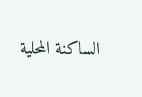الساكنة المحلية